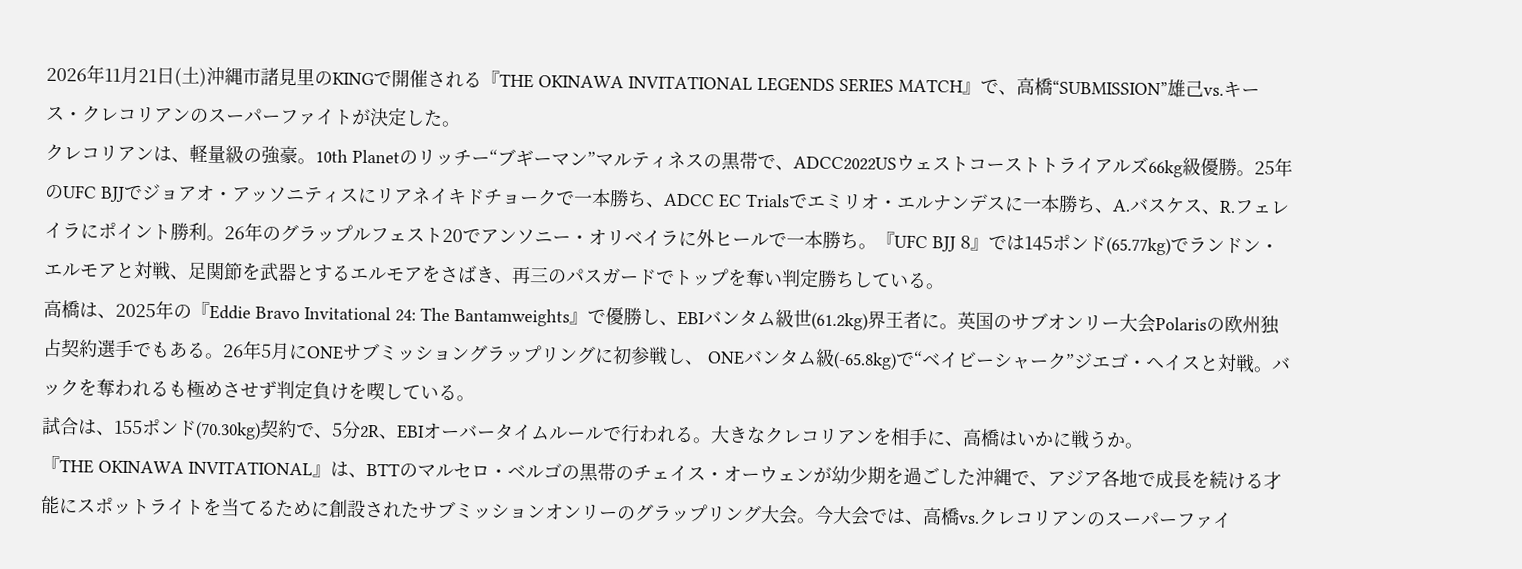2026年11月21日(土)沖縄市諸見里のKINGで開催される『THE OKINAWA INVITATIONAL LEGENDS SERIES MATCH』で、高橋“SUBMISSION”雄己vs.キース・クレコリアンのスーパーファイトが決定した。
クレコリアンは、軽量級の強豪。10th Planetのリッチー“ブギーマン”マルティネスの黒帯で、ADCC2022USウェストコーストトライアルズ66kg級優勝。25年のUFC BJJでジョアオ・アッソニティスにリアネイキドチョークで一本勝ち、ADCC EC Trialsでエミリオ・エルナンデスに一本勝ち、A.バスケス、R.フェレイラにポイント勝利。26年のグラップルフェスト20でアンソニー・オリベイラに外ヒールで一本勝ち。『UFC BJJ 8』では145ポンド(65.77kg)でランドン・エルモアと対戦、足関節を武器とするエルモアをさばき、再三のパスガードでトップを奪い判定勝ちしている。
高橋は、2025年の『Eddie Bravo Invitational 24: The Bantamweights』で優勝し、EBIバンタム級世(61.2kg)界王者に。英国のサブオンリー大会Polarisの欧州独占契約選手でもある。26年5月にONEサブミッショングラップリングに初参戦し、 ONEバンタム級(-65.8kg)で“ベイビーシャーク”ジエゴ・ヘイスと対戦。バックを奪われるも極めさせず判定負けを喫している。
試合は、155ポンド(70.30kg)契約で、5分2R、EBIオーバータイムルールで行われる。大きなクレコリアンを相手に、高橋はいかに戦うか。
『THE OKINAWA INVITATIONAL』は、BTTのマルセロ・ベルゴの黒帯のチェイス・オーウェンが幼少期を過ごした沖縄で、アジア各地で成長を続ける才能にスポットライトを当てるために創設されたサブミッションオンリーのグラップリング大会。今大会では、高橋vs.クレコリアンのスーパーファイ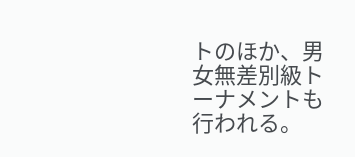トのほか、男女無差別級トーナメントも行われる。